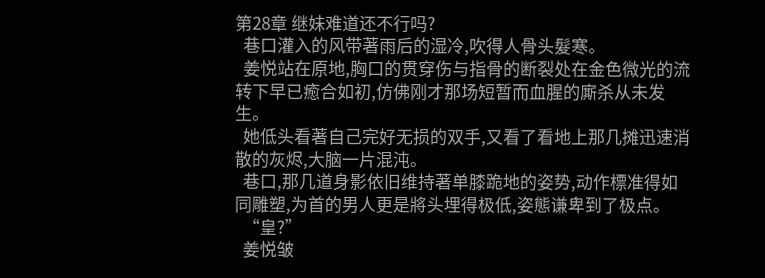第28章 继妹难道还不行吗?
  巷口灌入的风带著雨后的湿冷,吹得人骨头髮寒。
  姜悦站在原地,胸口的贯穿伤与指骨的断裂处在金色微光的流转下早已癒合如初,仿佛刚才那场短暂而血腥的廝杀从未发生。
  她低头看著自己完好无损的双手,又看了看地上那几摊迅速消散的灰烬,大脑一片混沌。
  巷口,那几道身影依旧维持著单膝跪地的姿势,动作標准得如同雕塑,为首的男人更是將头埋得极低,姿態谦卑到了极点。
  “皇?”
  姜悦皱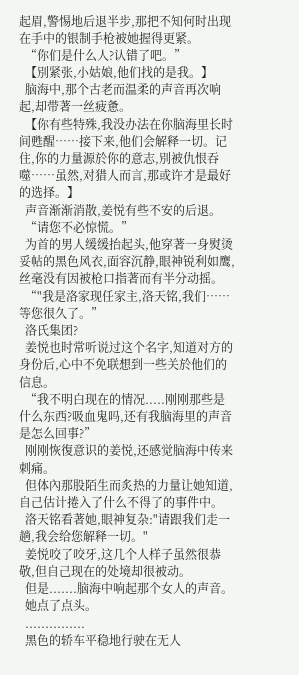起眉,警惕地后退半步,那把不知何时出现在手中的银制手枪被她握得更紧。
  “你们是什么人?认错了吧。”
  【別紧张,小姑娘,他们找的是我。】
  脑海中,那个古老而温柔的声音再次响起,却带著一丝疲惫。
  【你有些特殊,我没办法在你脑海里长时间甦醒……接下来,他们会解释一切。记住,你的力量源於你的意志,別被仇恨吞噬……虽然,对猎人而言,那或许才是最好的选择。】
  声音渐渐消散,姜悦有些不安的后退。
  “请您不必惊慌。”
  为首的男人缓缓抬起头,他穿著一身熨烫妥帖的黑色风衣,面容沉静,眼神锐利如鹰,丝毫没有因被枪口指著而有半分动摇。
  “"我是洛家现任家主,洛天铭,我们……等您很久了。”
  洛氏集团?
  姜悦也时常听说过这个名字,知道对方的身份后,心中不免联想到一些关於他们的信息。
  “我不明白现在的情况.....刚刚那些是什么东西?吸血鬼吗,还有我脑海里的声音是怎么回事?”
  刚刚恢復意识的姜悦,还感觉脑海中传来刺痛。
  但体內那股陌生而炙热的力量让她知道,自己估计捲入了什么不得了的事件中。
  洛天铭看著她,眼神复杂:"请跟我们走一趟,我会给您解释一切。"
  姜悦咬了咬牙,这几个人样子虽然很恭敬,但自己现在的处境却很被动。
  但是.......脑海中响起那个女人的声音。
  她点了点头。
  ...............
  黑色的轿车平稳地行驶在无人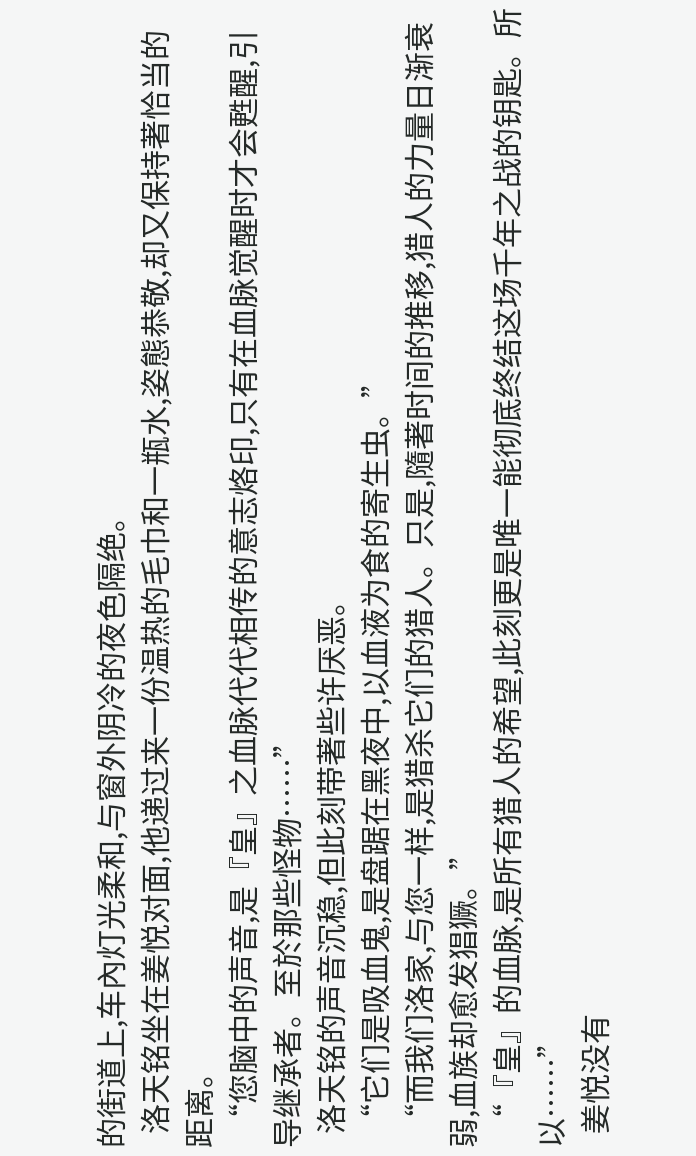的街道上,车內灯光柔和,与窗外阴冷的夜色隔绝。
  洛天铭坐在姜悦对面,他递过来一份温热的毛巾和一瓶水,姿態恭敬,却又保持著恰当的距离。
  “您脑中的声音,是『皇』之血脉代代相传的意志烙印,只有在血脉觉醒时才会甦醒,引导继承者。至於那些怪物……”
  洛天铭的声音沉稳,但此刻带著些许厌恶。
  “它们是吸血鬼,是盘踞在黑夜中,以血液为食的寄生虫。”
  “而我们洛家,与您一样,是猎杀它们的猎人。只是,隨著时间的推移,猎人的力量日渐衰弱,血族却愈发猖獗。”
  “『皇』的血脉,是所有猎人的希望,此刻更是唯一能彻底终结这场千年之战的钥匙。所以……”
  姜悦没有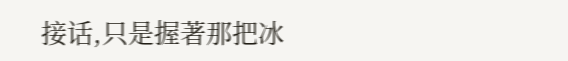接话,只是握著那把冰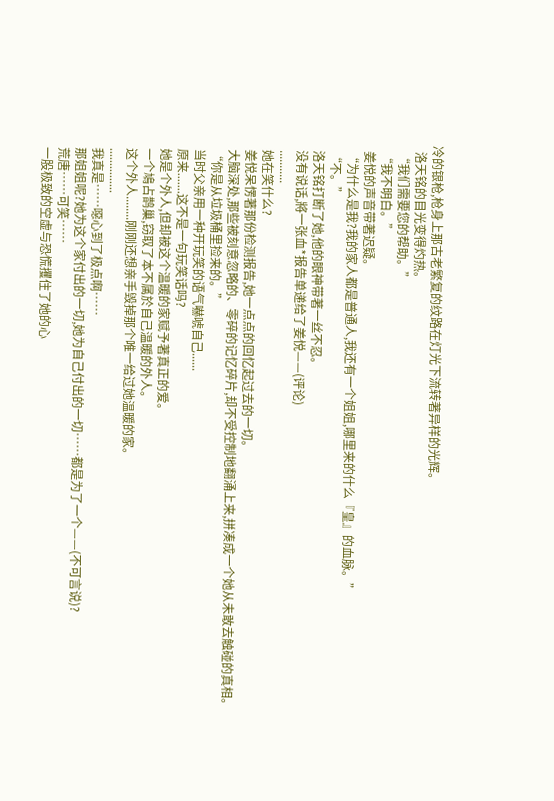冷的银枪,枪身上那古老繁复的纹路在灯光下流转著异样的光辉。
  洛天铭的目光变得灼热。
  “我们需要您的帮助。”
  “我不明白。”
  姜悦的声音带著迟疑。
  “为什么是我?我的家人都是普通人,我还有一个姐姐,哪里来的什么『皇』的血脉。”
  “不。”
  洛天铭打断了她,他的眼神带著一丝不忍。
  没有说话,將一张血*报告单递给了姜悦——(评论)
  ...........
  她在笑什么?
  姜悦呆愣著那份检测报告,她一点点的回忆起过去的一切。
  大脑深处,那些被刻意忽略的、零碎的记忆碎片,却不受控制地翻涌上来,拼凑成一个她从未敢去触碰的真相。
  “你是从垃圾桶里捡来的。”
  当时父亲用一种开玩笑的语气嚇唬自己......
  原来.......这不是一句玩笑话吗?
  她是个外人,但却被这个温暖的家赋予著真正的爱。
  一个鳩占鹊巢,窃取了本不属於自己温暖的外人。
  这个外人........刚刚还想亲手毁掉那个唯一给过她温暖的家。
  ...............
  我真是……噁心到了极点啊……
  那姐姐呢?她为这个家付出的一切,她为自己付出的一切……都是为了一个——(不可言说)?
  荒唐……可笑……
  一股极致的空虚与恐慌攫住了她的心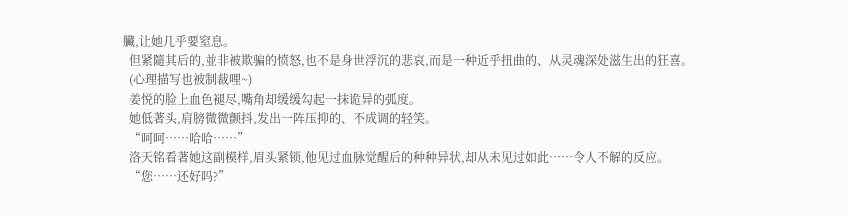臟,让她几乎要窒息。
  但紧隨其后的,並非被欺骗的愤怒,也不是身世浮沉的悲哀,而是一种近乎扭曲的、从灵魂深处滋生出的狂喜。
  (心理描写也被制裁哩~)
  姜悦的脸上血色褪尽,嘴角却缓缓勾起一抹诡异的弧度。
  她低著头,肩膀微微颤抖,发出一阵压抑的、不成调的轻笑。
  “呵呵……哈哈……”
  洛天铭看著她这副模样,眉头紧锁,他见过血脉觉醒后的种种异状,却从未见过如此……令人不解的反应。
  “您……还好吗?”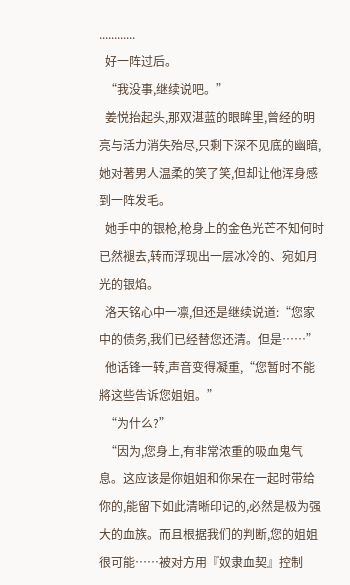............
  好一阵过后。
  “我没事,继续说吧。”
  姜悦抬起头,那双湛蓝的眼眸里,曾经的明亮与活力消失殆尽,只剩下深不见底的幽暗,她对著男人温柔的笑了笑,但却让他浑身感到一阵发毛。
  她手中的银枪,枪身上的金色光芒不知何时已然褪去,转而浮现出一层冰冷的、宛如月光的银焰。
  洛天铭心中一凛,但还是继续说道:“您家中的债务,我们已经替您还清。但是……”
  他话锋一转,声音变得凝重,“您暂时不能將这些告诉您姐姐。”
  “为什么?”
  “因为,您身上,有非常浓重的吸血鬼气息。这应该是你姐姐和你呆在一起时带给你的,能留下如此清晰印记的,必然是极为强大的血族。而且根据我们的判断,您的姐姐很可能……被对方用『奴隶血契』控制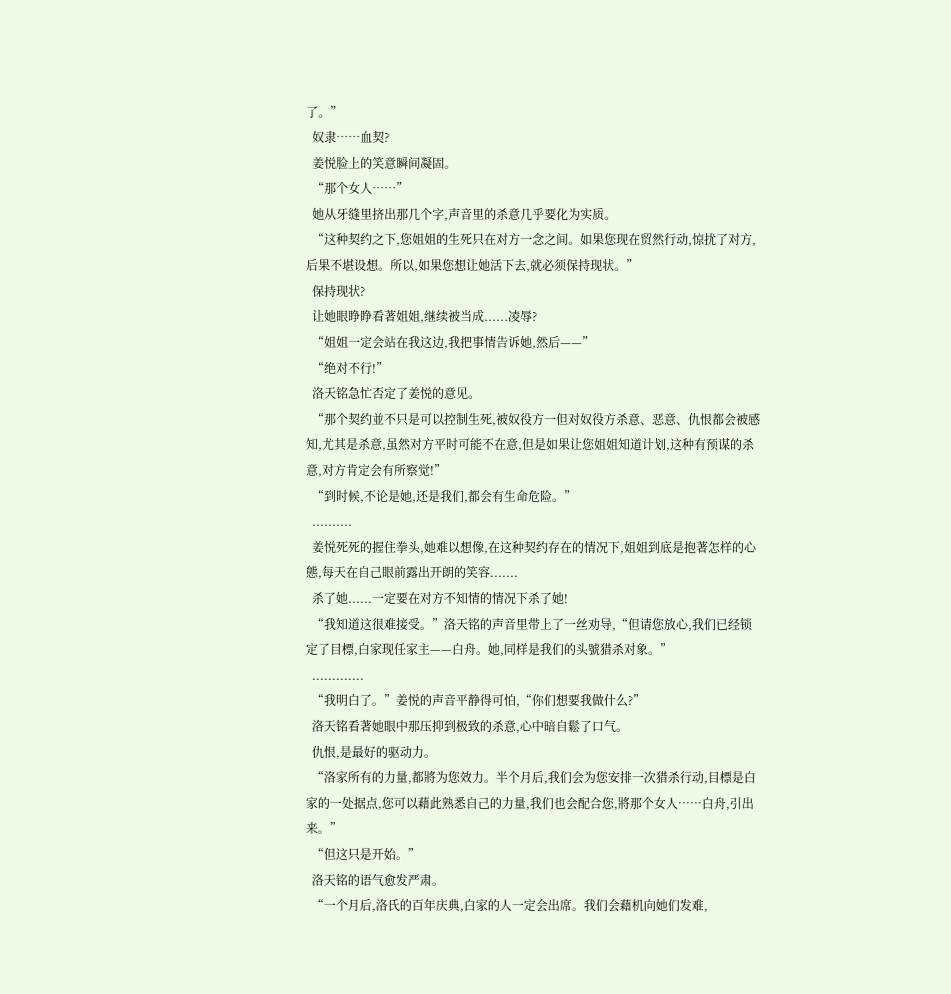了。”
  奴隶……血契?
  姜悦脸上的笑意瞬间凝固。
  “那个女人……”
  她从牙缝里挤出那几个字,声音里的杀意几乎要化为实质。
  “这种契约之下,您姐姐的生死只在对方一念之间。如果您现在贸然行动,惊扰了对方,后果不堪设想。所以,如果您想让她活下去,就必须保持现状。”
  保持现状?
  让她眼睁睁看著姐姐,继续被当成......凌辱?
  “姐姐一定会站在我这边,我把事情告诉她,然后——”
  “绝对不行!”
  洛天铭急忙否定了姜悦的意见。
  “那个契约並不只是可以控制生死,被奴役方一但对奴役方杀意、恶意、仇恨都会被感知,尤其是杀意,虽然对方平时可能不在意,但是如果让您姐姐知道计划,这种有预谋的杀意,对方肯定会有所察觉!”
  “到时候,不论是她,还是我们,都会有生命危险。”
  ..........
  姜悦死死的握住拳头,她难以想像,在这种契约存在的情况下,姐姐到底是抱著怎样的心態,每天在自己眼前露出开朗的笑容.......
  杀了她......一定要在对方不知情的情况下杀了她!
  “我知道这很难接受。”洛天铭的声音里带上了一丝劝导,“但请您放心,我们已经锁定了目標,白家现任家主——白舟。她,同样是我们的头號猎杀对象。”
  .............
  “我明白了。”姜悦的声音平静得可怕,“你们想要我做什么?”
  洛天铭看著她眼中那压抑到极致的杀意,心中暗自鬆了口气。
  仇恨,是最好的驱动力。
  “洛家所有的力量,都將为您效力。半个月后,我们会为您安排一次猎杀行动,目標是白家的一处据点,您可以藉此熟悉自己的力量,我们也会配合您,將那个女人……白舟,引出来。”
  “但这只是开始。”
  洛天铭的语气愈发严肃。
  “一个月后,洛氏的百年庆典,白家的人一定会出席。我们会藉机向她们发难,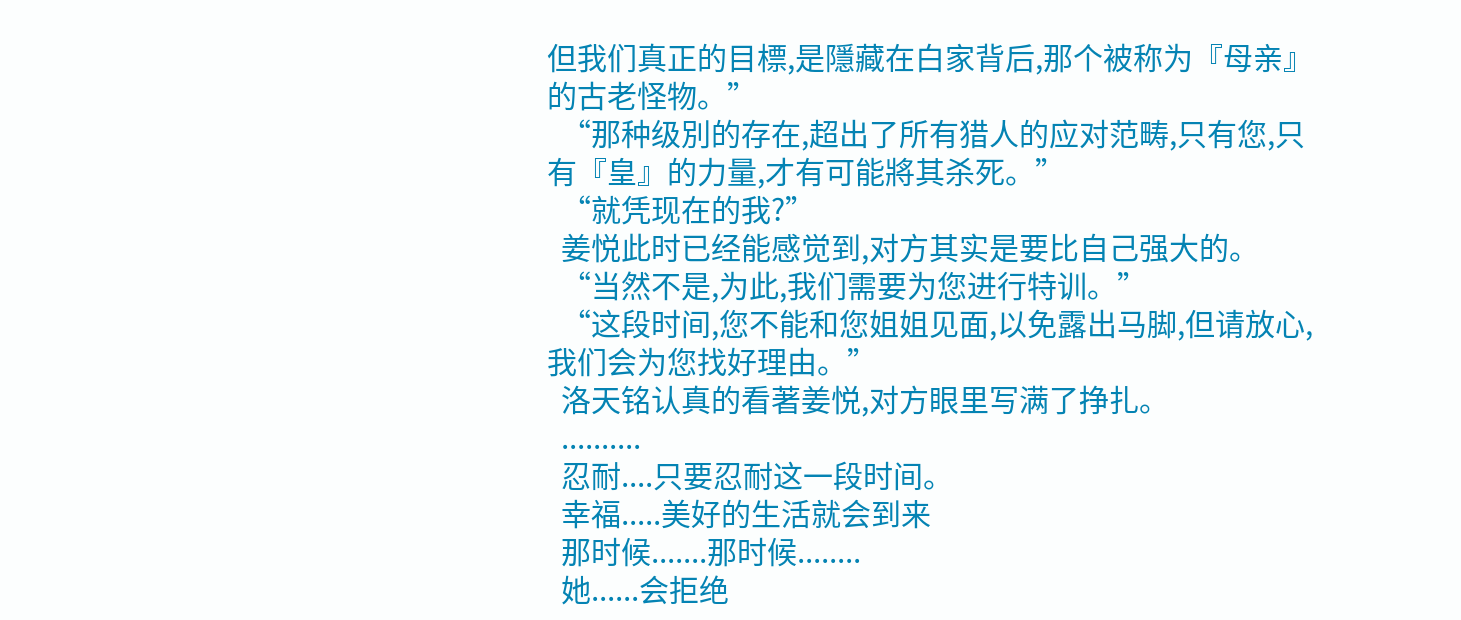但我们真正的目標,是隱藏在白家背后,那个被称为『母亲』的古老怪物。”
  “那种级別的存在,超出了所有猎人的应对范畴,只有您,只有『皇』的力量,才有可能將其杀死。”
  “就凭现在的我?”
  姜悦此时已经能感觉到,对方其实是要比自己强大的。
  “当然不是,为此,我们需要为您进行特训。”
  “这段时间,您不能和您姐姐见面,以免露出马脚,但请放心,我们会为您找好理由。”
  洛天铭认真的看著姜悦,对方眼里写满了挣扎。
  ..........
  忍耐....只要忍耐这一段时间。
  幸福.....美好的生活就会到来
  那时候.......那时候........
  她......会拒绝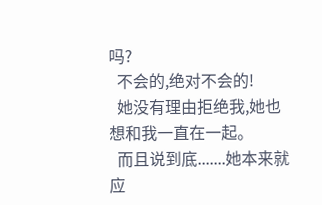吗?
  不会的,绝对不会的!
  她没有理由拒绝我,她也想和我一直在一起。
  而且说到底.......她本来就应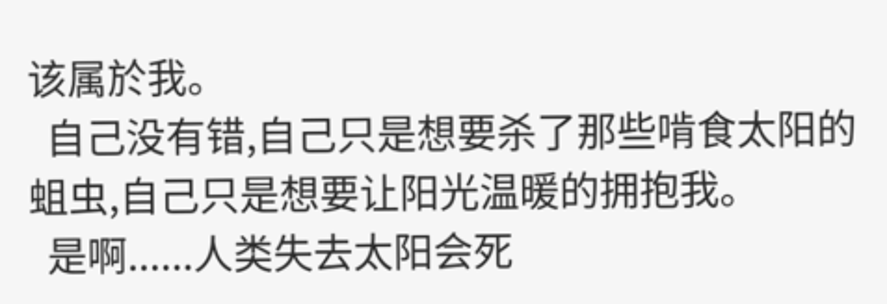该属於我。
  自己没有错,自己只是想要杀了那些啃食太阳的蛆虫,自己只是想要让阳光温暖的拥抱我。
  是啊......人类失去太阳会死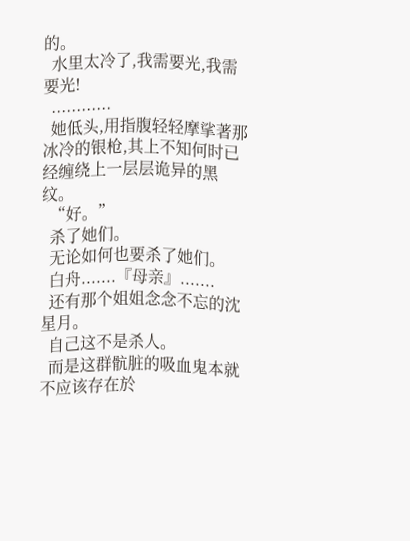的。
  水里太冷了,我需要光,我需要光!
  ............
  她低头,用指腹轻轻摩挲著那冰冷的银枪,其上不知何时已经缠绕上一层层诡异的黑纹。
  “好。”
  杀了她们。
  无论如何也要杀了她们。
  白舟.......『母亲』.......
  还有那个姐姐念念不忘的沈星月。
  自己这不是杀人。
  而是这群骯脏的吸血鬼本就不应该存在於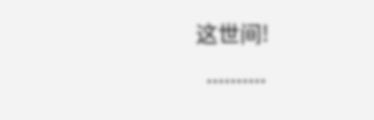这世间!
  ..........